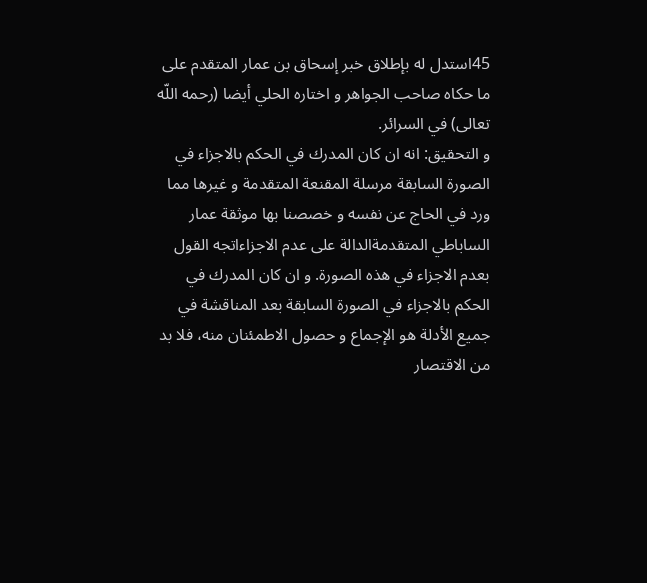45استدل له بإطلاق خبر إسحاق بن عمار المتقدم على ما حكاه صاحب الجواهر و اختاره الحلي أيضا (رحمه اللّه تعالى) في السرائر.
و التحقيق: انه ان كان المدرك في الحكم بالاجزاء في الصورة السابقة مرسلة المقنعة المتقدمة و غيرها مما ورد في الحاج عن نفسه و خصصنا بها موثقة عمار الساباطي المتقدمةالدالة على عدم الاجزاءاتجه القول بعدم الاجزاء في هذه الصورة. و ان كان المدرك في الحكم بالاجزاء في الصورة السابقة بعد المناقشة في جميع الأدلة هو الإجماع و حصول الاطمئنان منه، فلا بد من الاقتصار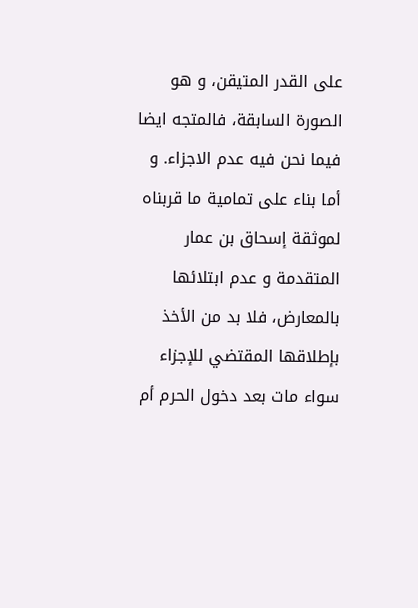على القدر المتيقن، و هو الصورة السابقة، فالمتجه ايضا فيما نحن فيه عدم الاجزاء. و أما بناء على تمامية ما قربناه لموثقة إسحاق بن عمار المتقدمة و عدم ابتلائها بالمعارض، فلا بد من الأخذ بإطلاقها المقتضي للإجزاء سواء مات بعد دخول الحرم أم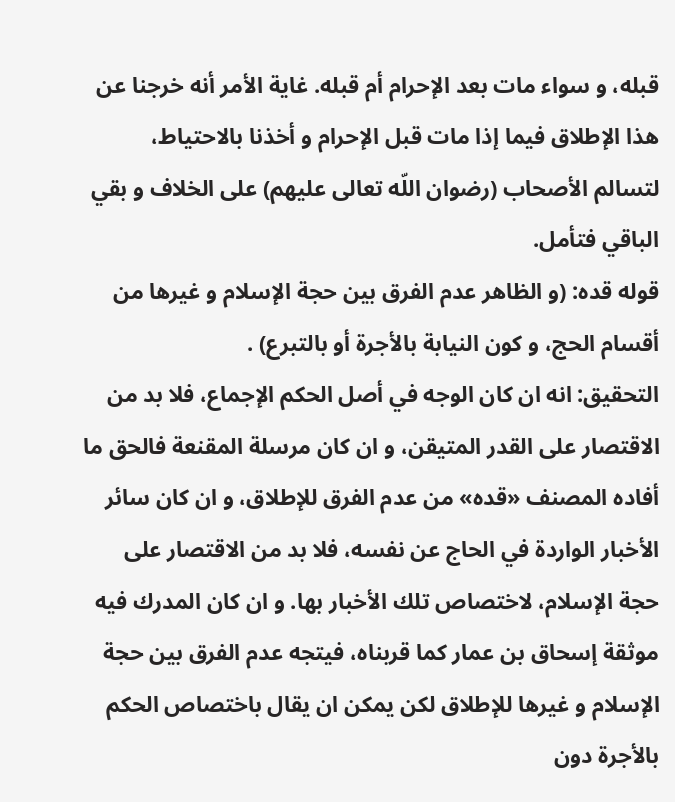قبله، و سواء مات بعد الإحرام أم قبله. غاية الأمر أنه خرجنا عن هذا الإطلاق فيما إذا مات قبل الإحرام و أخذنا بالاحتياط، لتسالم الأصحاب (رضوان اللّه تعالى عليهم) على الخلاف و بقي الباقي فتأمل.
قوله قده: (و الظاهر عدم الفرق بين حجة الإسلام و غيرها من أقسام الحج، و كون النيابة بالأجرة أو بالتبرع) .
التحقيق: انه ان كان الوجه في أصل الحكم الإجماع، فلا بد من الاقتصار على القدر المتيقن، و ان كان مرسلة المقنعة فالحق ما أفاده المصنف «قده» من عدم الفرق للإطلاق، و ان كان سائر الأخبار الواردة في الحاج عن نفسه، فلا بد من الاقتصار على حجة الإسلام، لاختصاص تلك الأخبار بها. و ان كان المدرك فيه موثقة إسحاق بن عمار كما قربناه، فيتجه عدم الفرق بين حجة الإسلام و غيرها للإطلاق لكن يمكن ان يقال باختصاص الحكم بالأجرة دون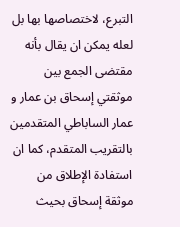التبرع، لاختصاصها بها بل لعله يمكن ان يقال بأنه مقتضى الجمع بين موثقتي إسحاق بن عمار و عمار الساباطي المتقدمين بالتقريب المتقدم، كما ان استفادة الإطلاق من موثقة إسحاق بحيث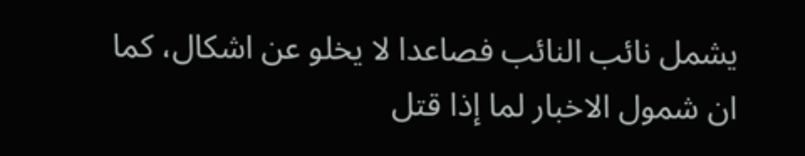يشمل نائب النائب فصاعدا لا يخلو عن اشكال، كما ان شمول الاخبار لما إذا قتل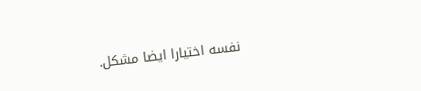نفسه اختيارا ايضا مشكل.